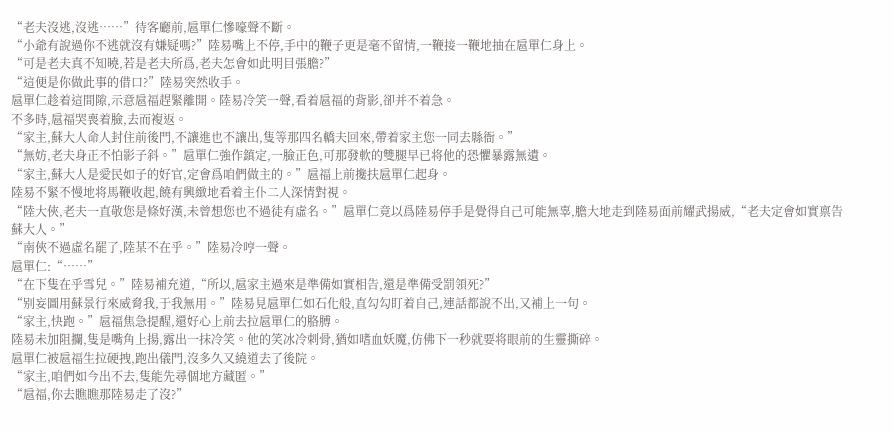“老夫沒逃,沒逃……”待客廳前,扈單仁慘嚎聲不斷。
“小爺有說過你不逃就沒有嫌疑嗎?”陸易嘴上不停,手中的鞭子更是毫不留情,一鞭接一鞭地抽在扈單仁身上。
“可是老夫真不知曉,若是老夫所爲,老夫怎會如此明目張膽?”
“這便是你做此事的借口?”陸易突然收手。
扈單仁趁着這間隙,示意扈福趕緊離開。陸易冷笑一聲,看着扈福的背影,卻并不着急。
不多時,扈福哭喪着臉,去而複返。
“家主,蘇大人命人封住前後門,不讓進也不讓出,隻等那四名轎夫回來,帶着家主您一同去縣衙。”
“無妨,老夫身正不怕影子斜。”扈單仁強作鎮定,一臉正色,可那發軟的雙腿早已将他的恐懼暴露無遺。
“家主,蘇大人是愛民如子的好官,定會爲咱們做主的。”扈福上前攙扶扈單仁起身。
陸易不緊不慢地将馬鞭收起,饒有興緻地看着主仆二人深情對視。
“陸大俠,老夫一直敬您是條好漢,未曾想您也不過徒有虛名。”扈單仁竟以爲陸易停手是覺得自己可能無辜,膽大地走到陸易面前耀武揚威,“老夫定會如實禀告蘇大人。”
“南俠不過虛名罷了,陸某不在乎。”陸易冷哼一聲。
扈單仁:“……”
“在下隻在乎雪兒。”陸易補充道,“所以,扈家主過來是準備如實相告,還是準備受罰領死?”
“别妄圖用蘇景行來威脅我,于我無用。”陸易見扈單仁如石化般,直勾勾盯着自己,連話都說不出,又補上一句。
“家主,快跑。”扈福焦急提醒,還好心上前去拉扈單仁的胳膊。
陸易未加阻攔,隻是嘴角上揚,露出一抹冷笑。他的笑冰冷刺骨,猶如嗜血妖魔,仿佛下一秒就要将眼前的生靈撕碎。
扈單仁被扈福生拉硬拽,跑出儀門,沒多久又繞道去了後院。
“家主,咱們如今出不去,隻能先尋個地方藏匿。”
“扈福,你去瞧瞧那陸易走了沒?”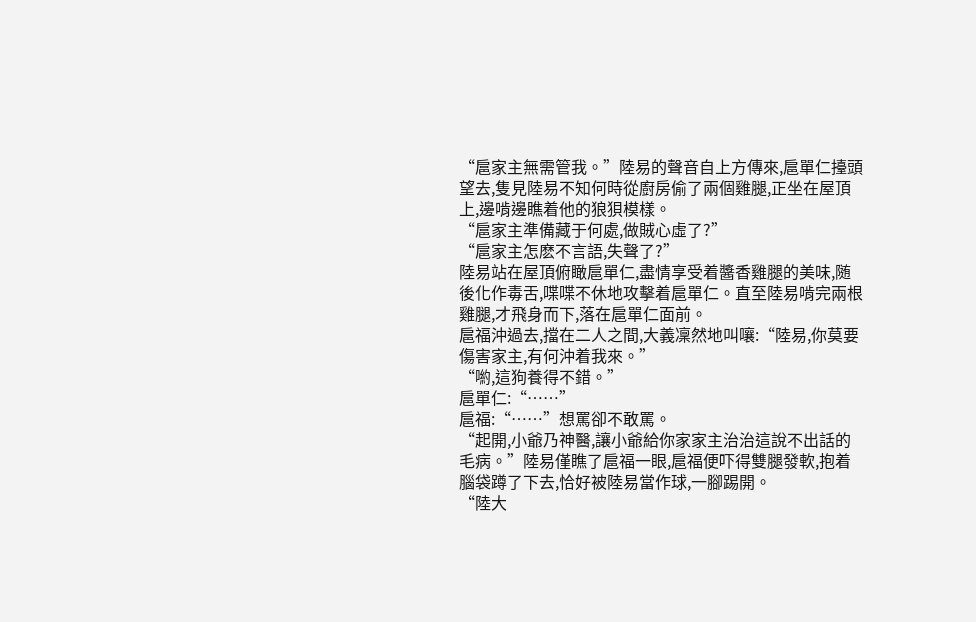“扈家主無需管我。”陸易的聲音自上方傳來,扈單仁擡頭望去,隻見陸易不知何時從廚房偷了兩個雞腿,正坐在屋頂上,邊啃邊瞧着他的狼狽模樣。
“扈家主準備藏于何處,做賊心虛了?”
“扈家主怎麽不言語,失聲了?”
陸易站在屋頂俯瞰扈單仁,盡情享受着醬香雞腿的美味,随後化作毒舌,喋喋不休地攻擊着扈單仁。直至陸易啃完兩根雞腿,才飛身而下,落在扈單仁面前。
扈福沖過去,擋在二人之間,大義凜然地叫嚷:“陸易,你莫要傷害家主,有何沖着我來。”
“喲,這狗養得不錯。”
扈單仁:“……”
扈福:“……”想罵卻不敢罵。
“起開,小爺乃神醫,讓小爺給你家家主治治這說不出話的毛病。”陸易僅瞧了扈福一眼,扈福便吓得雙腿發軟,抱着腦袋蹲了下去,恰好被陸易當作球,一腳踢開。
“陸大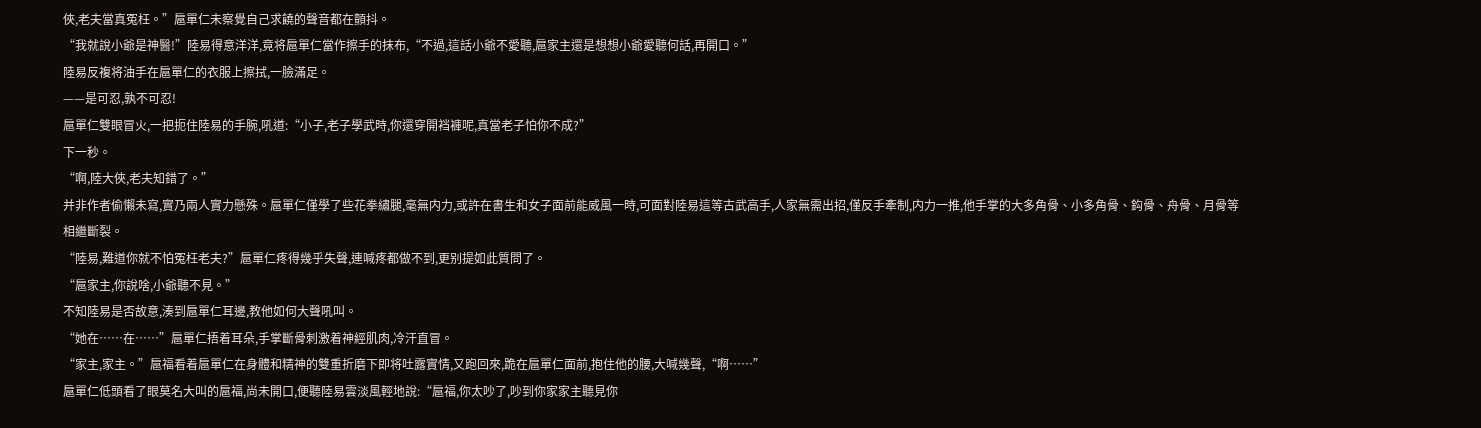俠,老夫當真冤枉。”扈單仁未察覺自己求饒的聲音都在顫抖。
“我就說小爺是神醫!”陸易得意洋洋,竟将扈單仁當作擦手的抹布,“不過,這話小爺不愛聽,扈家主還是想想小爺愛聽何話,再開口。”
陸易反複将油手在扈單仁的衣服上擦拭,一臉滿足。
——是可忍,孰不可忍!
扈單仁雙眼冒火,一把扼住陸易的手腕,吼道:“小子,老子學武時,你還穿開裆褲呢,真當老子怕你不成?”
下一秒。
“啊,陸大俠,老夫知錯了。”
并非作者偷懶未寫,實乃兩人實力懸殊。扈單仁僅學了些花拳繡腿,毫無内力,或許在書生和女子面前能威風一時,可面對陸易這等古武高手,人家無需出招,僅反手牽制,内力一推,他手掌的大多角骨、小多角骨、鈎骨、舟骨、月骨等相繼斷裂。
“陸易,難道你就不怕冤枉老夫?”扈單仁疼得幾乎失聲,連喊疼都做不到,更别提如此質問了。
“扈家主,你說啥,小爺聽不見。”
不知陸易是否故意,湊到扈單仁耳邊,教他如何大聲吼叫。
“她在……在……”扈單仁捂着耳朵,手掌斷骨刺激着神經肌肉,冷汗直冒。
“家主,家主。”扈福看着扈單仁在身體和精神的雙重折磨下即将吐露實情,又跑回來,跪在扈單仁面前,抱住他的腰,大喊幾聲,“啊……”
扈單仁低頭看了眼莫名大叫的扈福,尚未開口,便聽陸易雲淡風輕地說:“扈福,你太吵了,吵到你家家主聽見你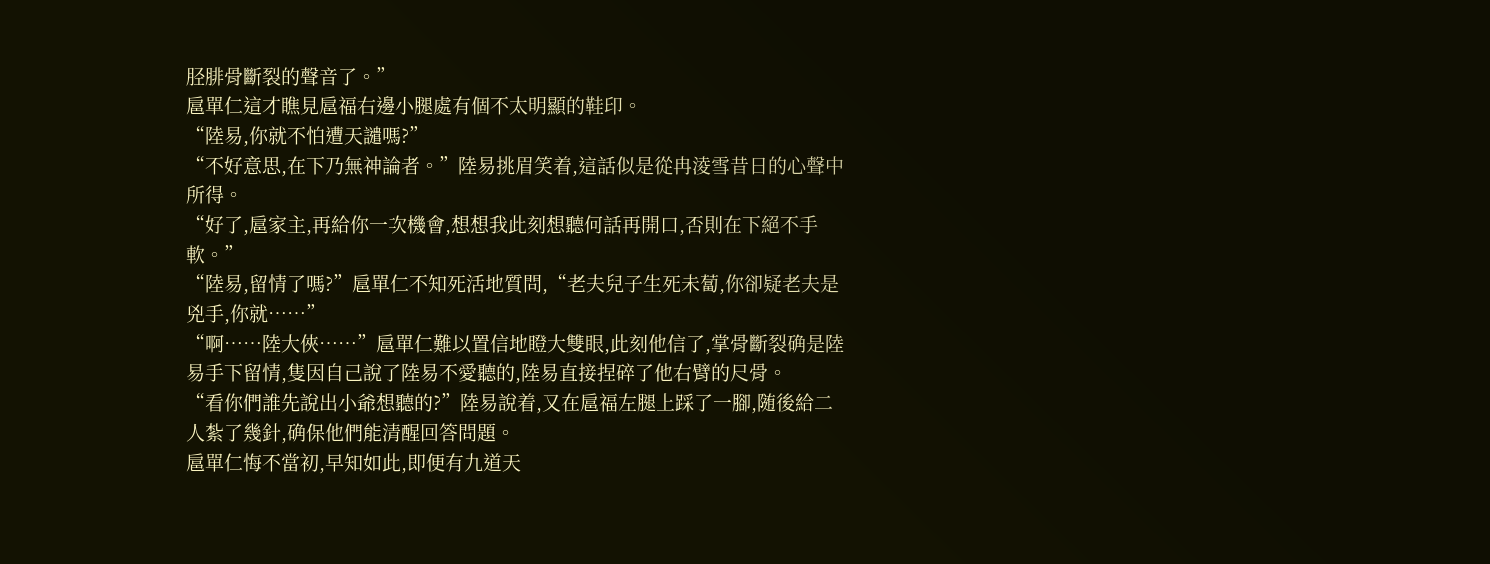胫腓骨斷裂的聲音了。”
扈單仁這才瞧見扈福右邊小腿處有個不太明顯的鞋印。
“陸易,你就不怕遭天譴嗎?”
“不好意思,在下乃無神論者。”陸易挑眉笑着,這話似是從冉淩雪昔日的心聲中所得。
“好了,扈家主,再給你一次機會,想想我此刻想聽何話再開口,否則在下絕不手軟。”
“陸易,留情了嗎?”扈單仁不知死活地質問,“老夫兒子生死未蔔,你卻疑老夫是兇手,你就……”
“啊……陸大俠……”扈單仁難以置信地瞪大雙眼,此刻他信了,掌骨斷裂确是陸易手下留情,隻因自己說了陸易不愛聽的,陸易直接捏碎了他右臂的尺骨。
“看你們誰先說出小爺想聽的?”陸易說着,又在扈福左腿上踩了一腳,随後給二人紮了幾針,确保他們能清醒回答問題。
扈單仁悔不當初,早知如此,即便有九道天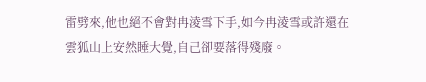雷劈來,他也絕不會對冉淩雪下手,如今冉淩雪或許還在雲狐山上安然睡大覺,自己卻要落得殘廢。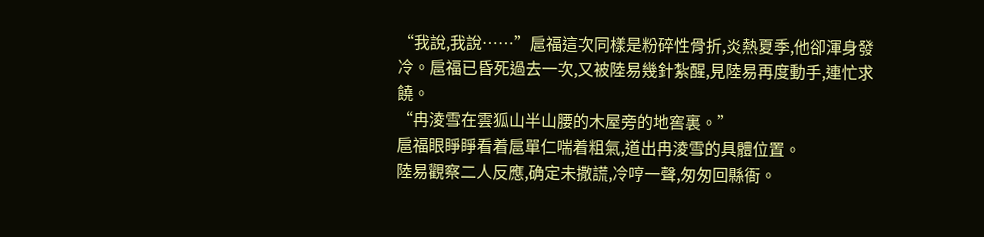“我說,我說……”扈福這次同樣是粉碎性骨折,炎熱夏季,他卻渾身發冷。扈福已昏死過去一次,又被陸易幾針紮醒,見陸易再度動手,連忙求饒。
“冉淩雪在雲狐山半山腰的木屋旁的地窖裏。”
扈福眼睜睜看着扈單仁喘着粗氣,道出冉淩雪的具體位置。
陸易觀察二人反應,确定未撒謊,冷哼一聲,匆匆回縣衙。